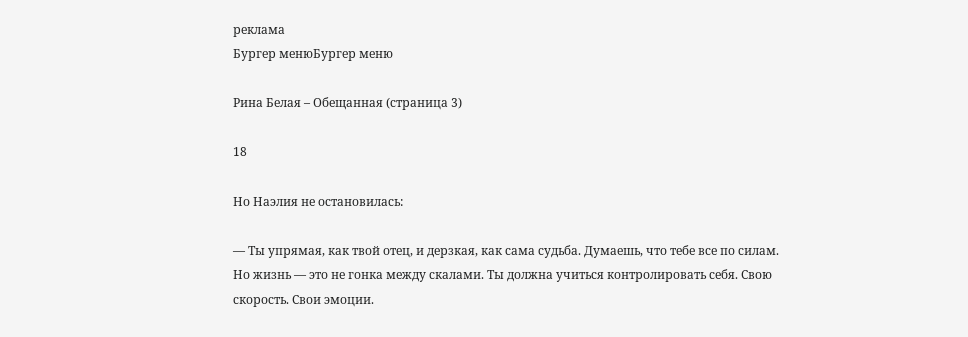реклама
Бургер менюБургер меню

Рина Белая – Обещанная (страница 3)

18

Но Наэлия не остановилась:

— Ты упрямая, как твой отец, и дерзкая, как сама судьба. Думаешь, что тебе все по силам. Но жизнь — это не гонка между скалами. Ты должна учиться контролировать себя. Свою скорость. Свои эмоции.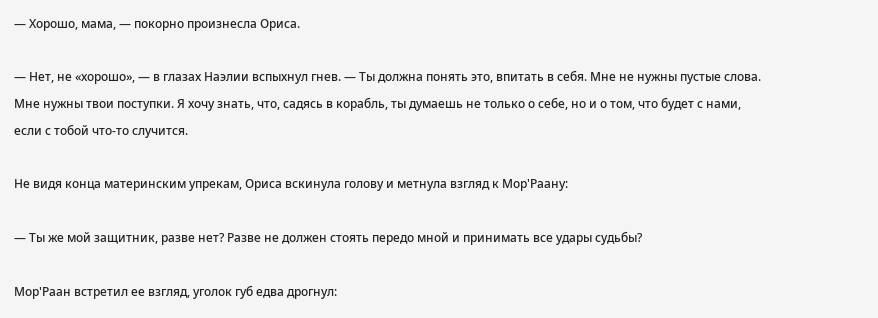— Хорошо, мама, — покорно произнесла Ориса.

— Нет, не «хорошо», — в глазах Наэлии вспыхнул гнев. — Ты должна понять это, впитать в себя. Мне не нужны пустые слова. Мне нужны твои поступки. Я хочу знать, что, садясь в корабль, ты думаешь не только о себе, но и о том, что будет с нами, если с тобой что-то случится.

Не видя конца материнским упрекам, Ориса вскинула голову и метнула взгляд к Мор'Раану:

— Ты же мой защитник, разве нет? Разве не должен стоять передо мной и принимать все удары судьбы?

Мор'Раан встретил ее взгляд, уголок губ едва дрогнул: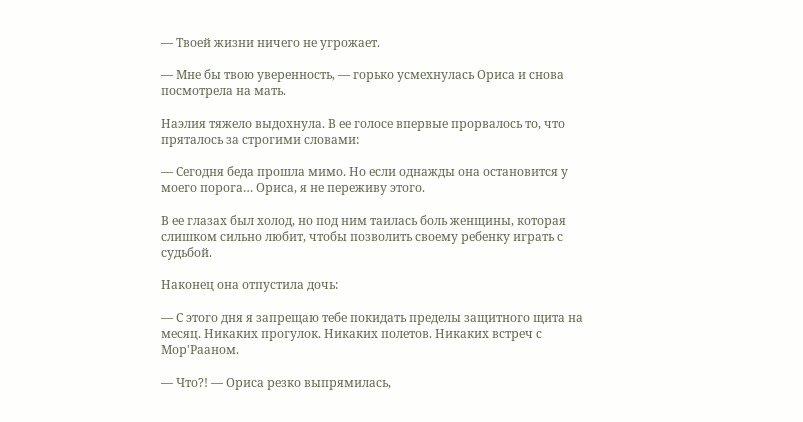— Твоей жизни ничего не угрожает.

— Мне бы твою уверенность, — горько усмехнулась Ориса и снова посмотрела на мать.

Наэлия тяжело выдохнула. В ее голосе впервые прорвалось то, что пряталось за строгими словами:

— Сегодня беда прошла мимо. Но если однажды она остановится у моего порога… Ориса, я не переживу этого.

В ее глазах был холод, но под ним таилась боль женщины, которая слишком сильно любит, чтобы позволить своему ребенку играть с судьбой.

Наконец она отпустила дочь:

— С этого дня я запрещаю тебе покидать пределы защитного щита на месяц. Никаких прогулок. Никаких полетов. Никаких встреч с Мор'Рааном.

— Что?! — Ориса резко выпрямилась,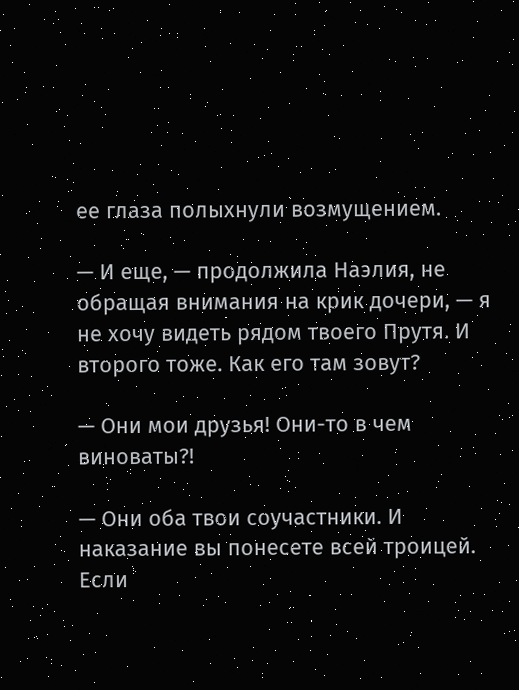ее глаза полыхнули возмущением.

— И еще, — продолжила Наэлия, не обращая внимания на крик дочери, — я не хочу видеть рядом твоего Прутя. И второго тоже. Как его там зовут?

— Они мои друзья! Они-то в чем виноваты?!

— Они оба твои соучастники. И наказание вы понесете всей троицей. Если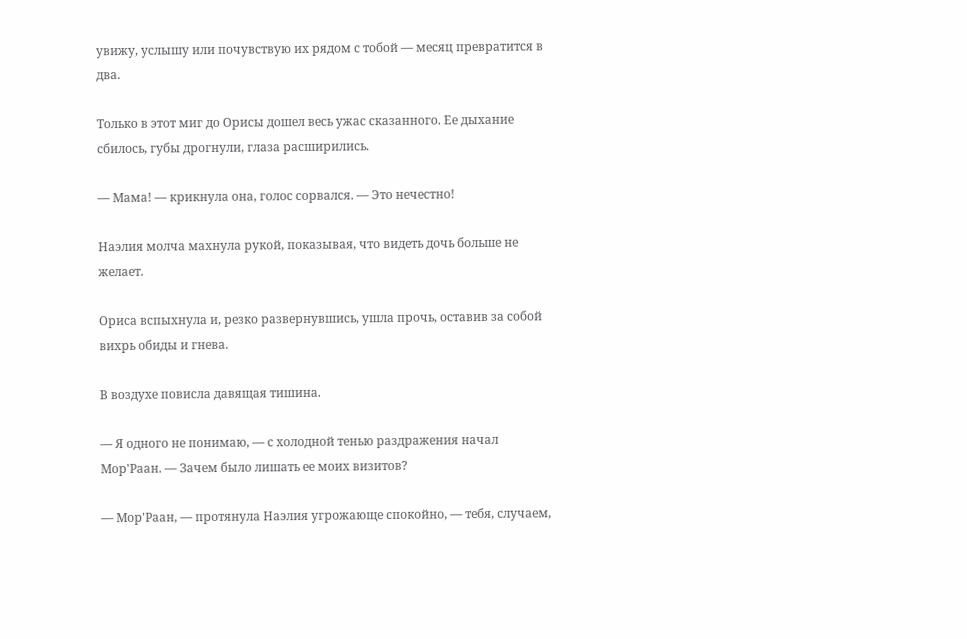увижу, услышу или почувствую их рядом с тобой — месяц превратится в два.

Только в этот миг до Орисы дошел весь ужас сказанного. Ее дыхание сбилось, губы дрогнули, глаза расширились.

— Мама! — крикнула она, голос сорвался. — Это нечестно!

Наэлия молча махнула рукой, показывая, что видеть дочь больше не желает.

Ориса вспыхнула и, резко развернувшись, ушла прочь, оставив за собой вихрь обиды и гнева.

В воздухе повисла давящая тишина.

— Я одного не понимаю, — с холодной тенью раздражения начал Мор'Раан. — Зачем было лишать ее моих визитов?

— Мор'Раан, — протянула Наэлия угрожающе спокойно, — тебя, случаем,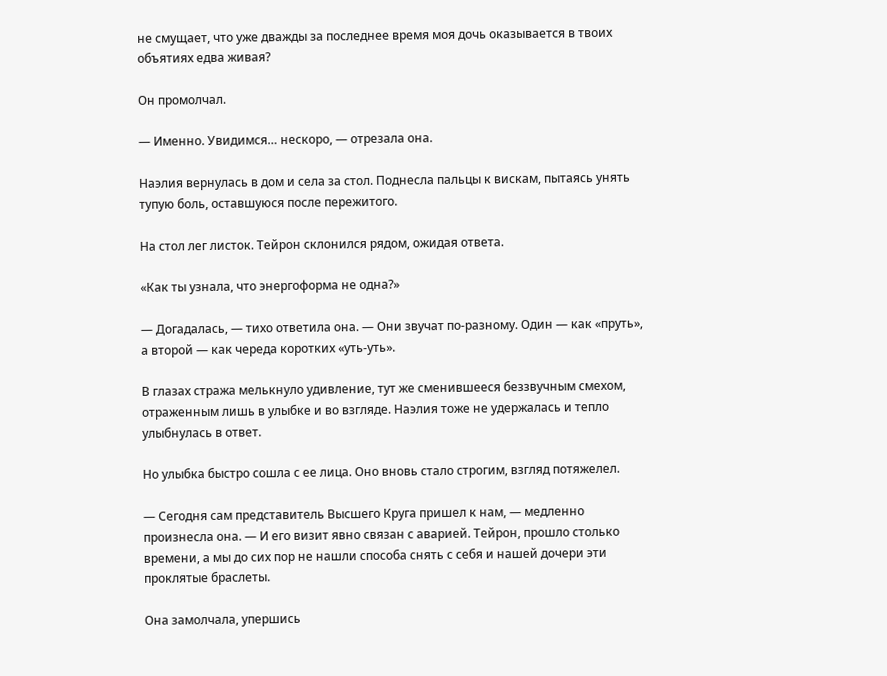не смущает, что уже дважды за последнее время моя дочь оказывается в твоих объятиях едва живая?

Он промолчал.

— Именно. Увидимся… нескоро, — отрезала она.

Наэлия вернулась в дом и села за стол. Поднесла пальцы к вискам, пытаясь унять тупую боль, оставшуюся после пережитого.

На стол лег листок. Тейрон склонился рядом, ожидая ответа.

«Как ты узнала, что энергоформа не одна?»

— Догадалась, — тихо ответила она. — Они звучат по-разному. Один — как «пруть», а второй — как череда коротких «уть-уть».

В глазах стража мелькнуло удивление, тут же сменившееся беззвучным смехом, отраженным лишь в улыбке и во взгляде. Наэлия тоже не удержалась и тепло улыбнулась в ответ.

Но улыбка быстро сошла с ее лица. Оно вновь стало строгим, взгляд потяжелел.

— Сегодня сам представитель Высшего Круга пришел к нам, — медленно произнесла она. — И его визит явно связан с аварией. Тейрон, прошло столько времени, а мы до сих пор не нашли способа снять с себя и нашей дочери эти проклятые браслеты.

Она замолчала, упершись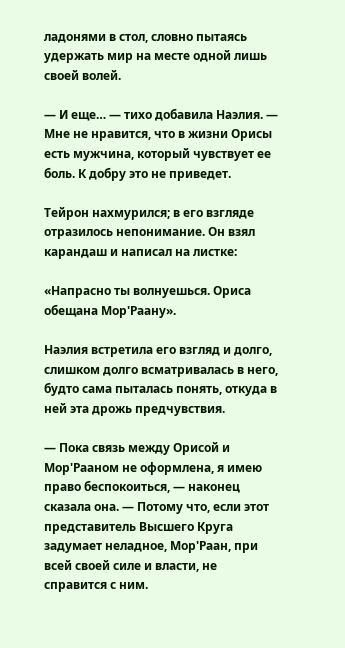ладонями в стол, словно пытаясь удержать мир на месте одной лишь своей волей.

— И еще… — тихо добавила Наэлия. — Мне не нравится, что в жизни Орисы есть мужчина, который чувствует ее боль. К добру это не приведет.

Тейрон нахмурился; в его взгляде отразилось непонимание. Он взял карандаш и написал на листке:

«Напрасно ты волнуешься. Ориса обещана Мор'Раану».

Наэлия встретила его взгляд и долго, слишком долго всматривалась в него, будто сама пыталась понять, откуда в ней эта дрожь предчувствия.

— Пока связь между Орисой и Мор'Рааном не оформлена, я имею право беспокоиться, — наконец сказала она. — Потому что, если этот представитель Высшего Круга задумает неладное, Мор'Раан, при всей своей силе и власти, не справится с ним.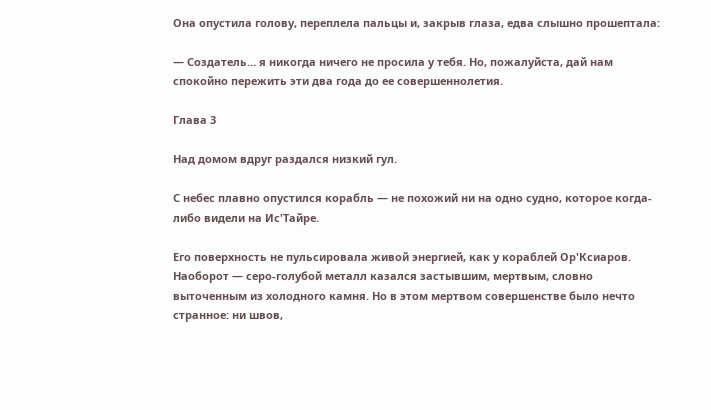Она опустила голову, переплела пальцы и, закрыв глаза, едва слышно прошептала:

— Создатель… я никогда ничего не просила у тебя. Но, пожалуйста, дай нам спокойно пережить эти два года до ее совершеннолетия.

Глава 3

Над домом вдруг раздался низкий гул.

С небес плавно опустился корабль — не похожий ни на одно судно, которое когда-либо видели на Ис'Тайре.

Его поверхность не пульсировала живой энергией, как у кораблей Ор'Ксиаров. Наоборот — серо-голубой металл казался застывшим, мертвым, словно выточенным из холодного камня. Но в этом мертвом совершенстве было нечто странное: ни швов,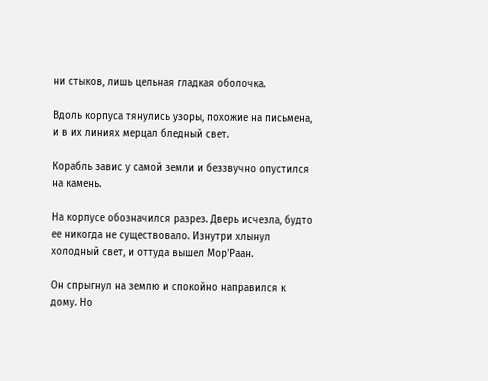ни стыков, лишь цельная гладкая оболочка.

Вдоль корпуса тянулись узоры, похожие на письмена, и в их линиях мерцал бледный свет.

Корабль завис у самой земли и беззвучно опустился на камень.

На корпусе обозначился разрез. Дверь исчезла, будто ее никогда не существовало. Изнутри хлынул холодный свет, и оттуда вышел Мор'Раан.

Он спрыгнул на землю и спокойно направился к дому. Но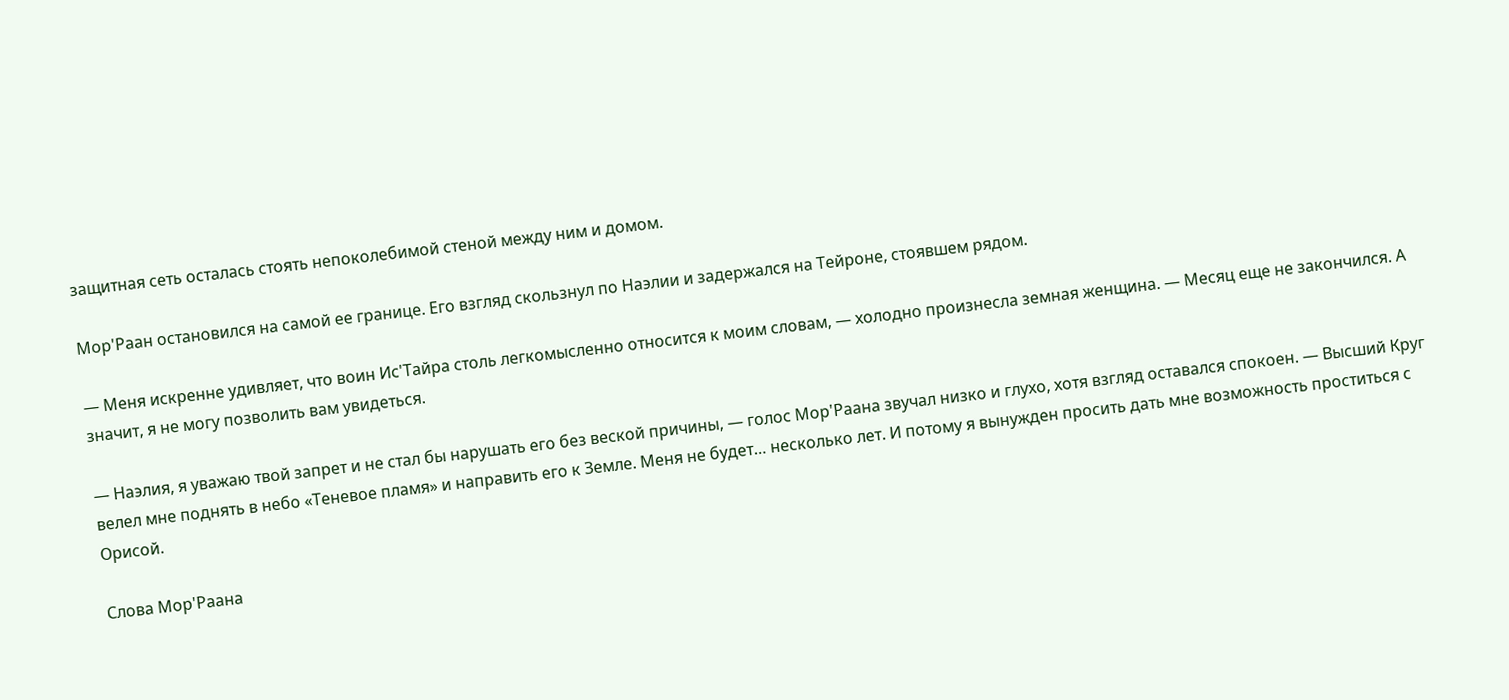защитная сеть осталась стоять непоколебимой стеной между ним и домом.

Мор'Раан остановился на самой ее границе. Его взгляд скользнул по Наэлии и задержался на Тейроне, стоявшем рядом.

— Меня искренне удивляет, что воин Ис'Тайра столь легкомысленно относится к моим словам, — холодно произнесла земная женщина. — Месяц еще не закончился. А значит, я не могу позволить вам увидеться.

— Наэлия, я уважаю твой запрет и не стал бы нарушать его без веской причины, — голос Мор'Раана звучал низко и глухо, хотя взгляд оставался спокоен. — Высший Круг велел мне поднять в небо «Теневое пламя» и направить его к Земле. Меня не будет… несколько лет. И потому я вынужден просить дать мне возможность проститься с Орисой.

Слова Мор'Раана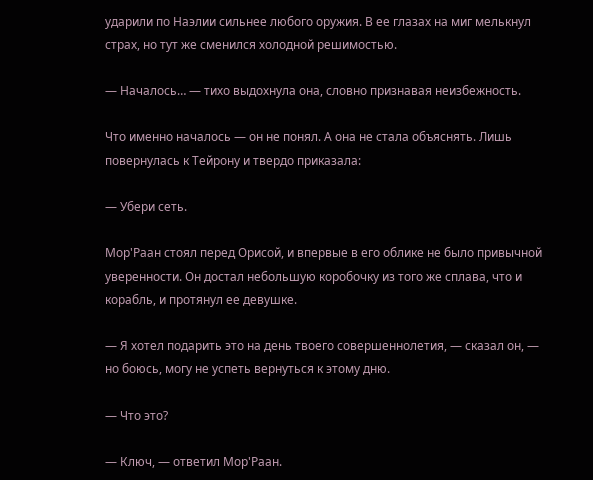ударили по Наэлии сильнее любого оружия. В ее глазах на миг мелькнул страх, но тут же сменился холодной решимостью.

— Началось… — тихо выдохнула она, словно признавая неизбежность.

Что именно началось — он не понял. А она не стала объяснять. Лишь повернулась к Тейрону и твердо приказала:

— Убери сеть.

Мор'Раан стоял перед Орисой, и впервые в его облике не было привычной уверенности. Он достал небольшую коробочку из того же сплава, что и корабль, и протянул ее девушке.

— Я хотел подарить это на день твоего совершеннолетия, — сказал он, — но боюсь, могу не успеть вернуться к этому дню.

— Что это?

— Ключ, — ответил Мор'Раан.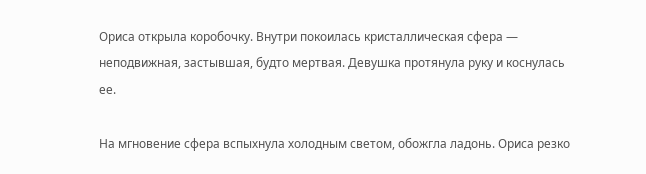Ориса открыла коробочку. Внутри покоилась кристаллическая сфера — неподвижная, застывшая, будто мертвая. Девушка протянула руку и коснулась ее.

На мгновение сфера вспыхнула холодным светом, обожгла ладонь. Ориса резко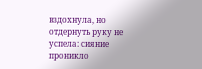вздохнула, но отдернуть руку не успела: сияние проникло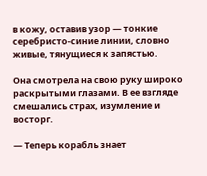в кожу, оставив узор — тонкие серебристо-синие линии, словно живые, тянущиеся к запястью.

Она смотрела на свою руку широко раскрытыми глазами. В ее взгляде смешались страх, изумление и восторг.

— Теперь корабль знает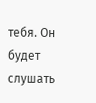тебя. Он будет слушать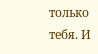только тебя. И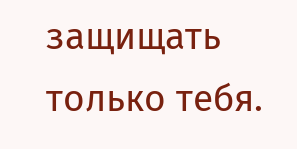защищать только тебя.